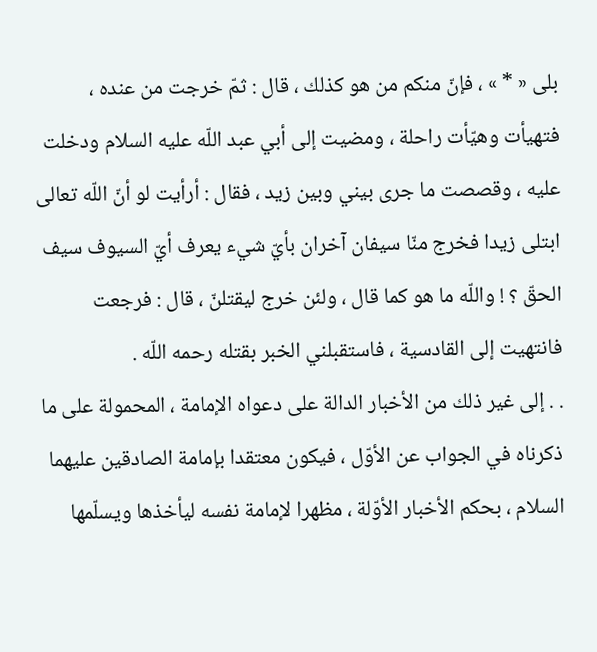بلى « * » ، فإنّ منكم من هو كذلك ، قال : ثمّ خرجت من عنده ، فتهيأت وهيّأت راحلة ، ومضيت إلى أبي عبد اللّه عليه السلام ودخلت عليه ، وقصصت ما جرى بيني وبين زيد ، فقال : أرأيت لو أنّ اللّه تعالى ابتلى زيدا فخرج منّا سيفان آخران بأيّ شيء يعرف أيّ السيوف سيف الحقّ ؟ ! واللّه ما هو كما قال ، ولئن خرج ليقتلنّ ، قال : فرجعت فانتهيت إلى القادسية ، فاستقبلني الخبر بقتله رحمه اللّه .
. . إلى غير ذلك من الأخبار الدالة على دعواه الإمامة ، المحمولة على ما ذكرناه في الجواب عن الأوّل ، فيكون معتقدا بإمامة الصادقين عليهما السلام ، بحكم الأخبار الأوّلة ، مظهرا لإمامة نفسه ليأخذها ويسلّمها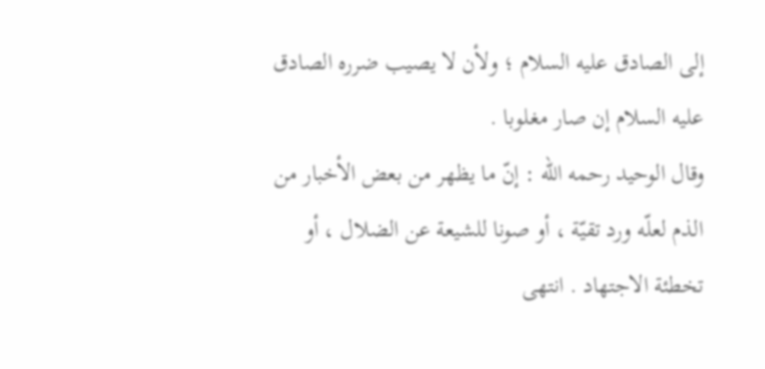إلى الصادق عليه السلام ؛ ولأن لا يصيب ضرره الصادق عليه السلام إن صار مغلوبا .
وقال الوحيد رحمه اللّه : إنّ ما يظهر من بعض الأخبار من الذم لعلّه ورد تقيّة ، أو صونا للشيعة عن الضلال ، أو تخطئة الاجتهاد . انتهى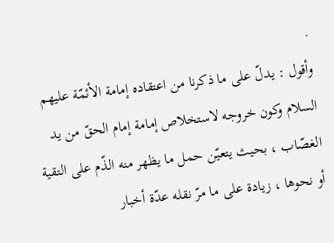.
وأقول : يدلّ على ما ذكرنا من اعتقاده إمامة الأئمّة عليهم السلام وكون خروجه لاستخلاص إمامة إمام الحقّ من يد الغصّاب ، بحيث يتعيّن حمل ما يظهر منه الذّم على التقية أو نحوها ، زيادة على ما مرّ نقله عدّة أخبار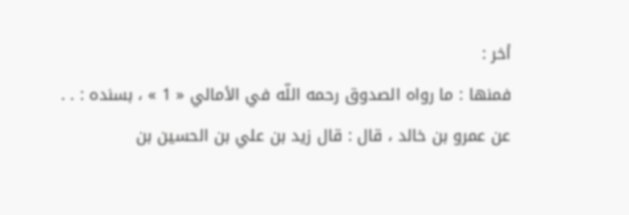أخر :
فمنها : ما رواه الصدوق رحمه اللّه في الأمالي « 1 » ، بسنده : . . عن عمرو بن خالد ، قال : قال زيد بن علي بن الحسين بن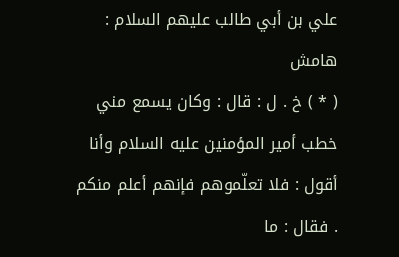علي بن أبي طالب عليهم السلام :
هامش
( * ) خ . ل : قال : وكان يسمع مني خطب أمير المؤمنين عليه السلام وأنا أقول : فلا تعلّموهم فإنهم أعلم منكم . فقال : ما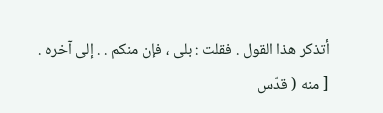أتذكر هذا القول . فقلت : بلى ، فإن منكم . . إلى آخره .
[ منه ( قدّس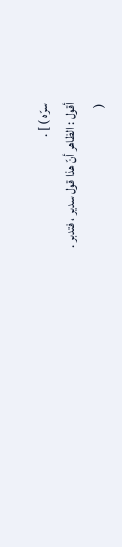سرّه ) ] .
أقول : الظاهر أنّ هذا قول سدير ، فتدبر .
(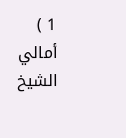1 ) أمالي الشيخ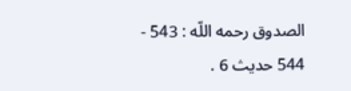الصدوق رحمه اللّه : 543 - 544 حديث 6 .